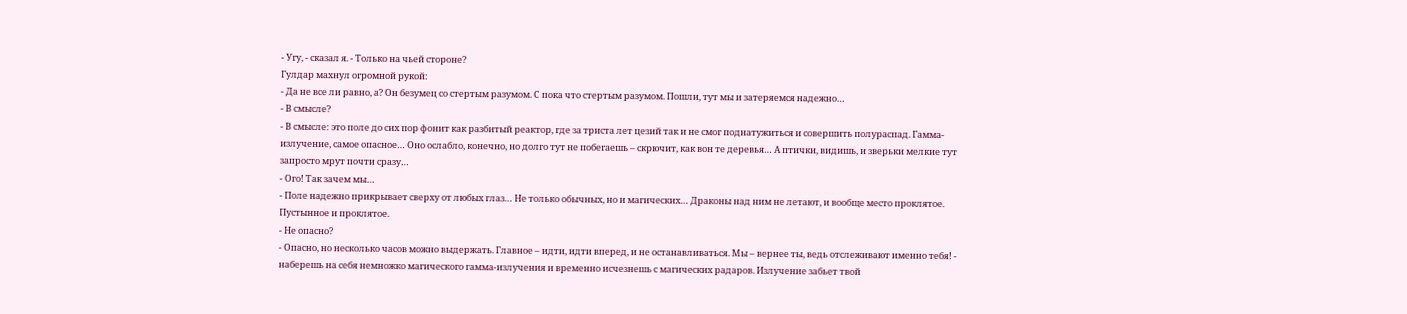- Угу, - сказал я. - Только на чьей стороне?
Гулдар махнул огромной рукой:
- Да не все ли равно, а? Он безумец со стертым разумом. С пока что стертым разумом. Пошли, тут мы и затеряемся надежно…
- В смысле?
- В смысле: это поле до сих пор фонит как разбитый реактор, где за триста лет цезий так и не смог поднатужиться и совершить полураспад. Гамма-излучение, самое опасное… Оно ослабло, конечно, но долго тут не побегаешь – скрючит, как вон те деревья… А птички, видишь, и зверьки мелкие тут запросто мрут почти сразу…
- Ого! Так зачем мы…
- Поле надежно прикрывает сверху от любых глаз… Не только обычных, но и магических… Драконы над ним не летают, и вообще место проклятое. Пустынное и проклятое.
- Не опасно?
- Опасно, но несколько часов можно выдержать. Главное – идти, идти вперед, и не останавливаться. Мы – вернее ты, ведь отслеживают именно тебя! - наберешь на себя немножко магического гамма-излучения и временно исчезнешь с магических радаров. Излучение забьет твой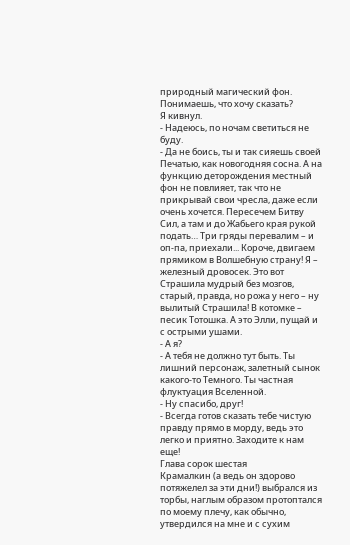природный магический фон. Понимаешь, что хочу сказать?
Я кивнул.
- Надеюсь, по ночам светиться не буду.
- Да не боись, ты и так сияешь своей Печатью, как новогодняя сосна. А на функцию деторождения местный фон не повлияет, так что не прикрывай свои чресла, даже если очень хочется. Пересечем Битву Сил, а там и до Жабьего края рукой подать… Три гряды перевалим – и оп-па, приехали... Короче, двигаем прямиком в Волшебную страну! Я – железный дровосек. Это вот Страшила мудрый без мозгов, старый, правда, но рожа у него – ну вылитый Страшила! В котомке – песик Тотошка. А это Элли, пущай и с острыми ушами.
- А я?
- А тебя не должно тут быть. Ты лишний персонаж, залетный сынок какого-то Темного. Ты частная флуктуация Вселенной.
- Ну спасибо, друг!
- Всегда готов сказать тебе чистую правду прямо в морду, ведь это легко и приятно. Заходите к нам еще!
Глава сорок шестая
Крамалкин (а ведь он здорово потяжелел за эти дни!) выбрался из торбы, наглым образом протоптался по моему плечу, как обычно, утвердился на мне и с сухим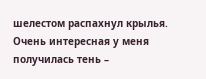шелестом распахнул крылья. Очень интересная у меня получилась тень –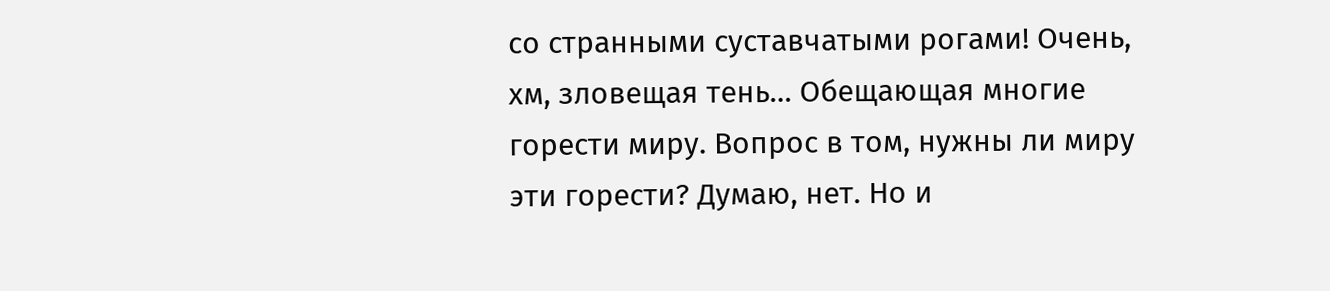со странными суставчатыми рогами! Очень, хм, зловещая тень… Обещающая многие горести миру. Вопрос в том, нужны ли миру эти горести? Думаю, нет. Но и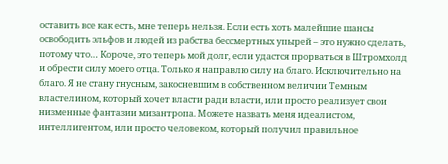оставить все как есть, мне теперь нельзя. Если есть хоть малейшие шансы освободить эльфов и людей из рабства бессмертных упырей – это нужно сделать, потому что… Короче, это теперь мой долг, если удастся прорваться в Штромхолд и обрести силу моего отца. Только я направлю силу на благо. Исключительно на благо. Я не стану гнусным, закосневшим в собственном величии Темным властелином, который хочет власти ради власти, или просто реализует свои низменные фантазии мизантропа. Можете назвать меня идеалистом, интеллигентом, или просто человеком, который получил правильное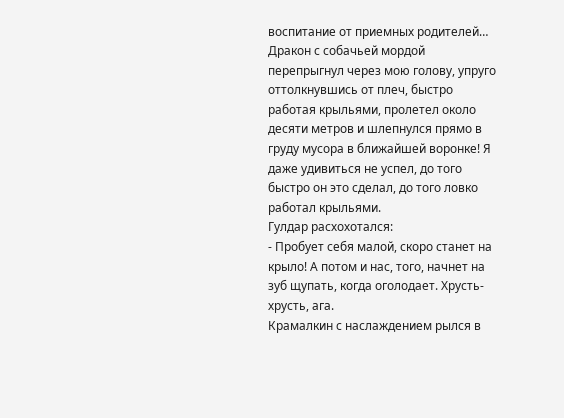воспитание от приемных родителей…
Дракон с собачьей мордой перепрыгнул через мою голову, упруго оттолкнувшись от плеч, быстро работая крыльями, пролетел около десяти метров и шлепнулся прямо в груду мусора в ближайшей воронке! Я даже удивиться не успел, до того быстро он это сделал, до того ловко работал крыльями.
Гулдар расхохотался:
- Пробует себя малой, скоро станет на крыло! А потом и нас, того, начнет на зуб щупать, когда оголодает. Хрусть-хрусть, ага.
Крамалкин с наслаждением рылся в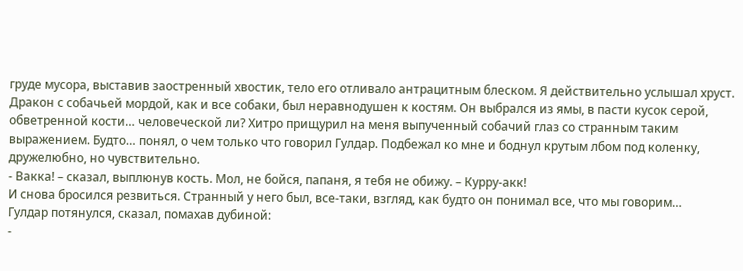груде мусора, выставив заостренный хвостик, тело его отливало антрацитным блеском. Я действительно услышал хруст. Дракон с собачьей мордой, как и все собаки, был неравнодушен к костям. Он выбрался из ямы, в пасти кусок серой, обветренной кости… человеческой ли? Хитро прищурил на меня выпученный собачий глаз со странным таким выражением. Будто… понял, о чем только что говорил Гулдар. Подбежал ко мне и боднул крутым лбом под коленку, дружелюбно, но чувствительно.
- Вакка! – сказал, выплюнув кость. Мол, не бойся, папаня, я тебя не обижу. – Курру-акк!
И снова бросился резвиться. Странный у него был, все-таки, взгляд, как будто он понимал все, что мы говорим…
Гулдар потянулся, сказал, помахав дубиной:
-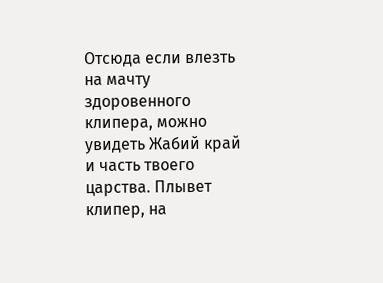Отсюда если влезть на мачту здоровенного клипера, можно увидеть Жабий край и часть твоего царства. Плывет клипер, на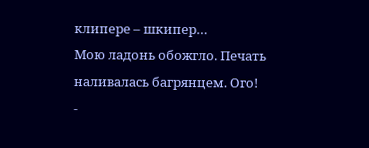клипере – шкипер…
Мою ладонь обожгло. Печать наливалась багрянцем. Ого!
-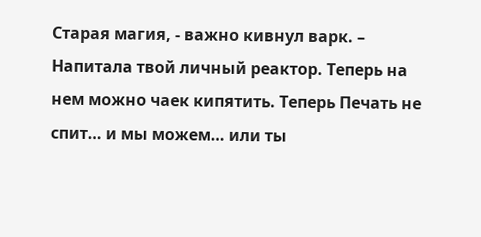Старая магия, - важно кивнул варк. – Напитала твой личный реактор. Теперь на нем можно чаек кипятить. Теперь Печать не спит… и мы можем… или ты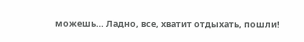можешь… Ладно, все, хватит отдыхать, пошли!